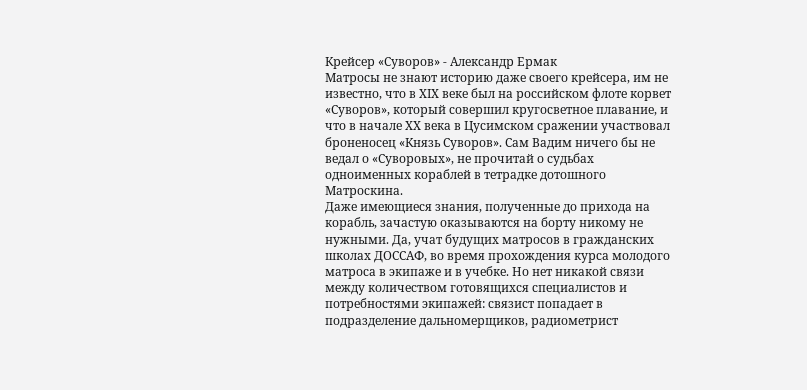Крейсер «Суворов» - Александр Ермак
Матросы не знают историю даже своего крейсера, им не известно, что в ХІХ веке был на российском флоте корвет «Суворов», который совершил кругосветное плавание, и что в начале ХХ века в Цусимском сражении участвовал броненосец «Князь Суворов». Сам Вадим ничего бы не ведал о «Суворовых», не прочитай о судьбах одноименных кораблей в тетрадке дотошного Матроскина.
Даже имеющиеся знания, полученные до прихода на корабль, зачастую оказываются на борту никому не нужными. Да, учат будущих матросов в гражданских школах ДОССАФ, во время прохождения курса молодого матроса в экипаже и в учебке. Но нет никакой связи между количеством готовящихся специалистов и потребностями экипажей: связист попадает в подразделение дальномерщиков, радиометрист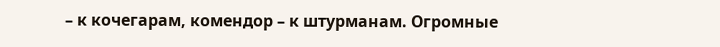– к кочегарам, комендор – к штурманам. Огромные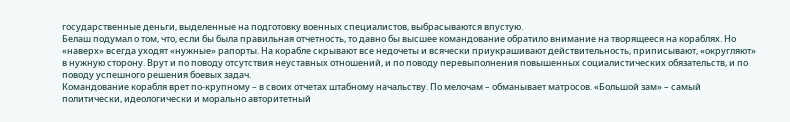государственные деньги, выделенные на подготовку военных специалистов, выбрасываются впустую.
Белаш подумал о том, что, если бы была правильная отчетность, то давно бы высшее командование обратило внимание на творящееся на кораблях. Но «наверх» всегда уходят «нужные» рапорты. На корабле скрывают все недочеты и всячески приукрашивают действительность, приписывают, «округляют» в нужную сторону. Врут и по поводу отсутствия неуставных отношений, и по поводу перевыполнения повышенных социалистических обязательств, и по поводу успешного решения боевых задач.
Командование корабля врет по-крупному – в своих отчетах штабному начальству. По мелочам – обманывает матросов. «Большой зам» – самый политически, идеологически и морально авторитетный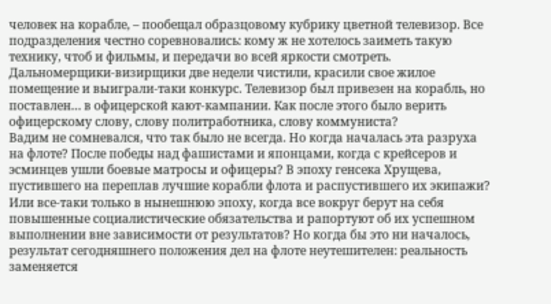человек на корабле, – пообещал образцовому кубрику цветной телевизор. Все подразделения честно соревновались: кому ж не хотелось заиметь такую технику, чтоб и фильмы, и передачи во всей яркости смотреть. Дальномерщики-визирщики две недели чистили, красили свое жилое помещение и выиграли-таки конкурс. Телевизор был привезен на корабль, но поставлен… в офицерской кают-кампании. Как после этого было верить офицерскому слову, слову политработника, слову коммуниста?
Вадим не сомневался, что так было не всегда. Но когда началась эта разруха на флоте? После победы над фашистами и японцами, когда с крейсеров и эсминцев ушли боевые матросы и офицеры? В эпоху генсека Хрущева, пустившего на переплав лучшие корабли флота и распустившего их экипажи? Или все-таки только в нынешнюю эпоху, когда все вокруг берут на себя повышенные социалистические обязательства и рапортуют об их успешном выполнении вне зависимости от результатов? Но когда бы это ни началось, результат сегодняшнего положения дел на флоте неутешителен: реальность заменяется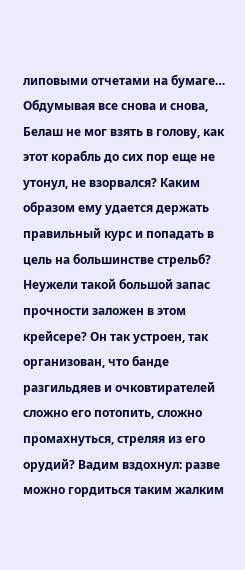липовыми отчетами на бумаге…
Обдумывая все снова и снова, Белаш не мог взять в голову, как этот корабль до сих пор еще не утонул, не взорвался? Каким образом ему удается держать правильный курс и попадать в цель на большинстве стрельб? Неужели такой большой запас прочности заложен в этом крейсере? Он так устроен, так организован, что банде разгильдяев и очковтирателей сложно его потопить, сложно промахнуться, стреляя из его орудий? Вадим вздохнул: разве можно гордиться таким жалким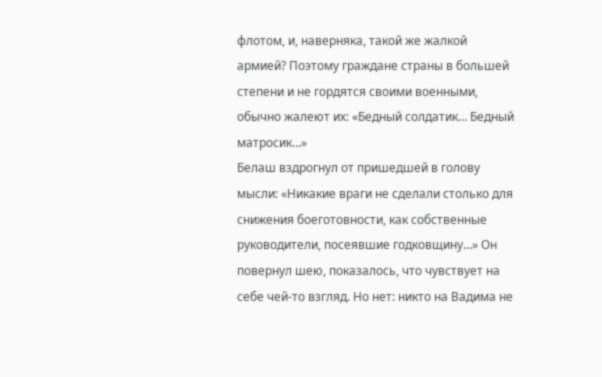флотом, и, наверняка, такой же жалкой армией? Поэтому граждане страны в большей степени и не гордятся своими военными, обычно жалеют их: «Бедный солдатик… Бедный матросик…»
Белаш вздрогнул от пришедшей в голову мысли: «Никакие враги не сделали столько для снижения боеготовности, как собственные руководители, посеявшие годковщину…» Он повернул шею, показалось, что чувствует на себе чей-то взгляд. Но нет: никто на Вадима не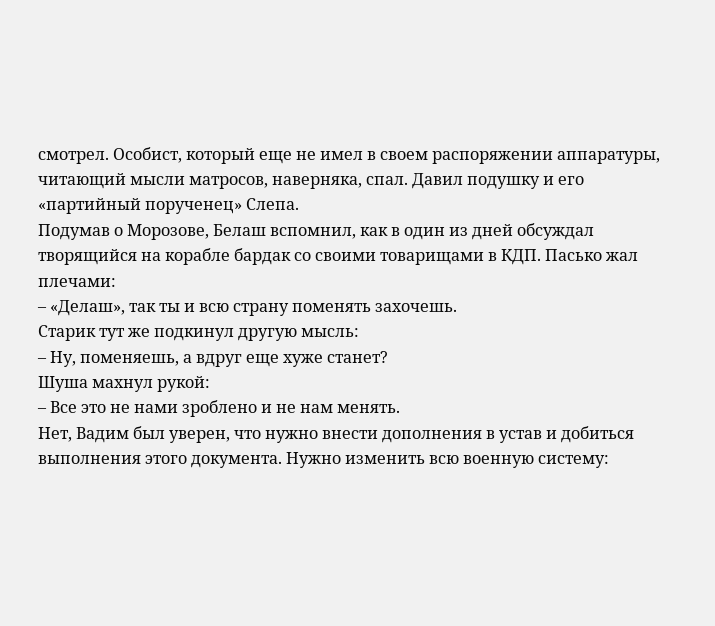смотрел. Особист, который еще не имел в своем распоряжении аппаратуры, читающий мысли матросов, наверняка, спал. Давил подушку и его «партийный порученец» Слепа.
Подумав о Морозове, Белаш вспомнил, как в один из дней обсуждал творящийся на корабле бардак со своими товарищами в КДП. Пасько жал плечами:
– «Делаш», так ты и всю страну поменять захочешь.
Старик тут же подкинул другую мысль:
– Ну, поменяешь, а вдруг еще хуже станет?
Шуша махнул рукой:
– Все это не нами зроблено и не нам менять.
Нет, Вадим был уверен, что нужно внести дополнения в устав и добиться выполнения этого документа. Нужно изменить всю военную систему: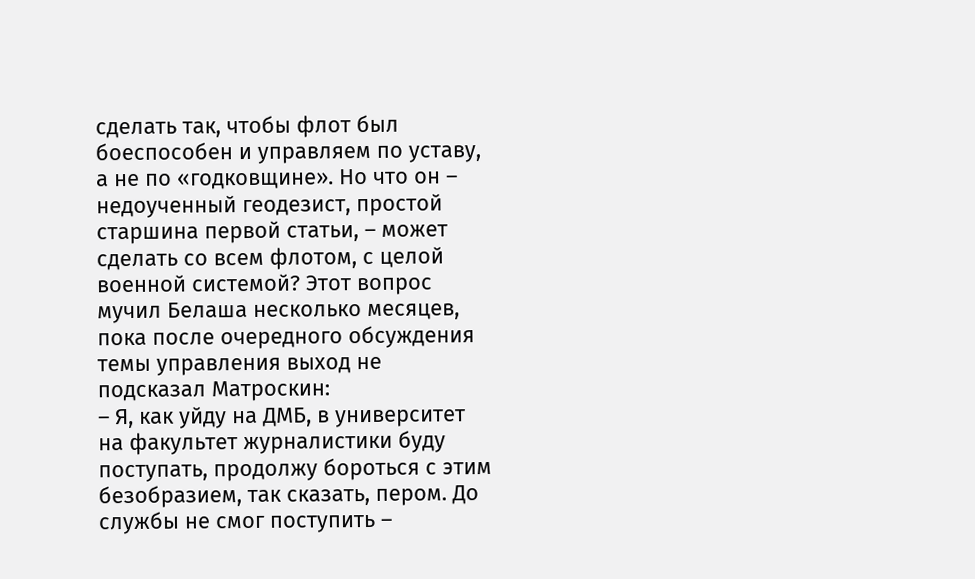сделать так, чтобы флот был боеспособен и управляем по уставу, а не по «годковщине». Но что он – недоученный геодезист, простой старшина первой статьи, – может сделать со всем флотом, с целой военной системой? Этот вопрос мучил Белаша несколько месяцев, пока после очередного обсуждения темы управления выход не подсказал Матроскин:
– Я, как уйду на ДМБ, в университет на факультет журналистики буду поступать, продолжу бороться с этим безобразием, так сказать, пером. До службы не смог поступить –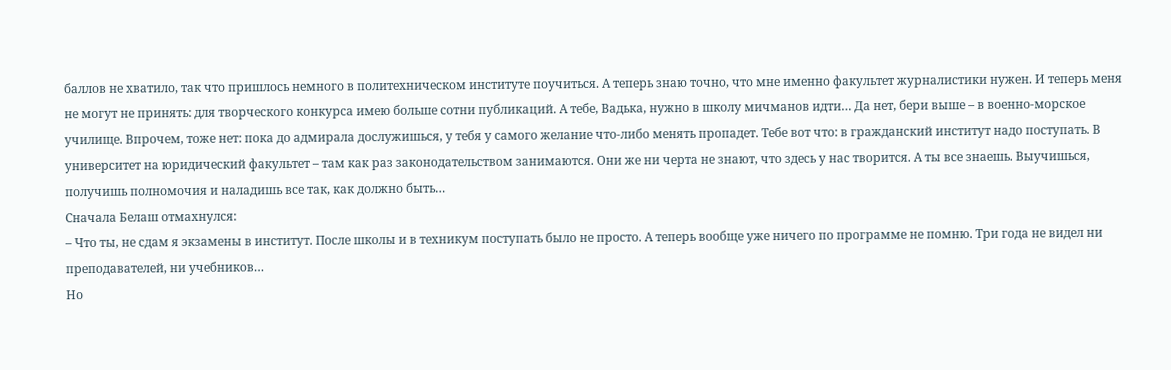баллов не хватило, так что пришлось немного в политехническом институте поучиться. А теперь знаю точно, что мне именно факультет журналистики нужен. И теперь меня не могут не принять: для творческого конкурса имею больше сотни публикаций. А тебе, Вадька, нужно в школу мичманов идти… Да нет, бери выше – в военно-морское училище. Впрочем, тоже нет: пока до адмирала дослужишься, у тебя у самого желание что-либо менять пропадет. Тебе вот что: в гражданский институт надо поступать. В университет на юридический факультет – там как раз законодательством занимаются. Они же ни черта не знают, что здесь у нас творится. А ты все знаешь. Выучишься, получишь полномочия и наладишь все так, как должно быть…
Сначала Белаш отмахнулся:
– Что ты, не сдам я экзамены в институт. После школы и в техникум поступать было не просто. А теперь вообще уже ничего по программе не помню. Три года не видел ни преподавателей, ни учебников…
Но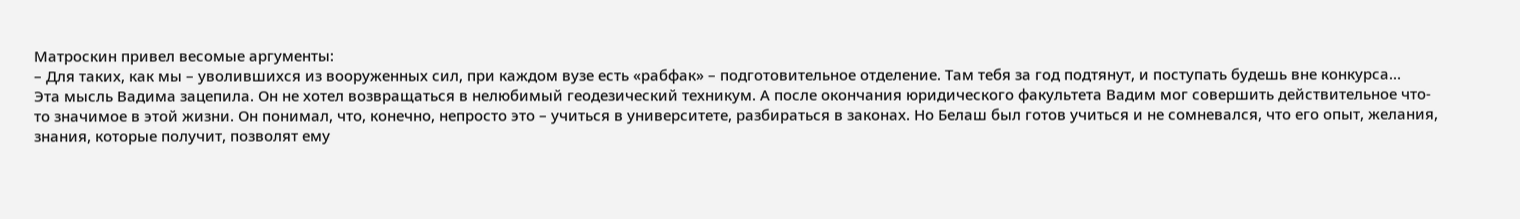Матроскин привел весомые аргументы:
– Для таких, как мы – уволившихся из вооруженных сил, при каждом вузе есть «рабфак» – подготовительное отделение. Там тебя за год подтянут, и поступать будешь вне конкурса…
Эта мысль Вадима зацепила. Он не хотел возвращаться в нелюбимый геодезический техникум. А после окончания юридического факультета Вадим мог совершить действительное что-то значимое в этой жизни. Он понимал, что, конечно, непросто это – учиться в университете, разбираться в законах. Но Белаш был готов учиться и не сомневался, что его опыт, желания, знания, которые получит, позволят ему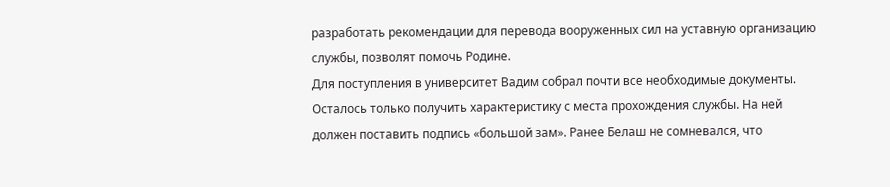разработать рекомендации для перевода вооруженных сил на уставную организацию службы, позволят помочь Родине.
Для поступления в университет Вадим собрал почти все необходимые документы. Осталось только получить характеристику с места прохождения службы. На ней должен поставить подпись «большой зам». Ранее Белаш не сомневался, что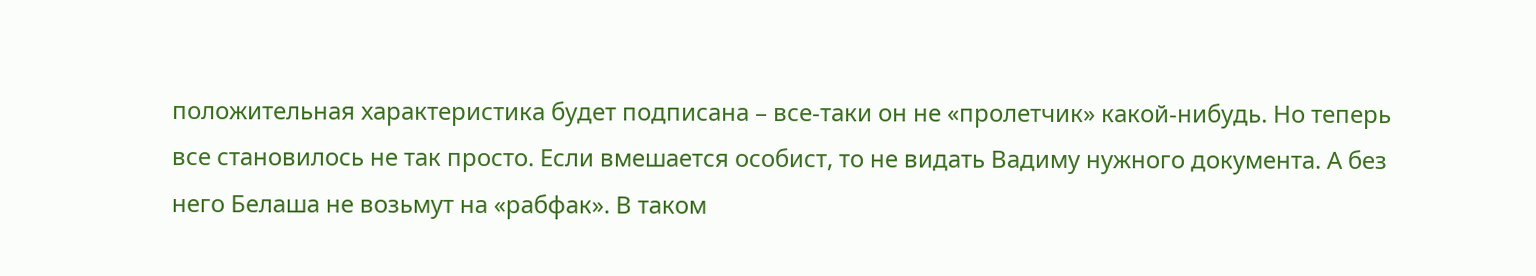положительная характеристика будет подписана – все-таки он не «пролетчик» какой-нибудь. Но теперь все становилось не так просто. Если вмешается особист, то не видать Вадиму нужного документа. А без него Белаша не возьмут на «рабфак». В таком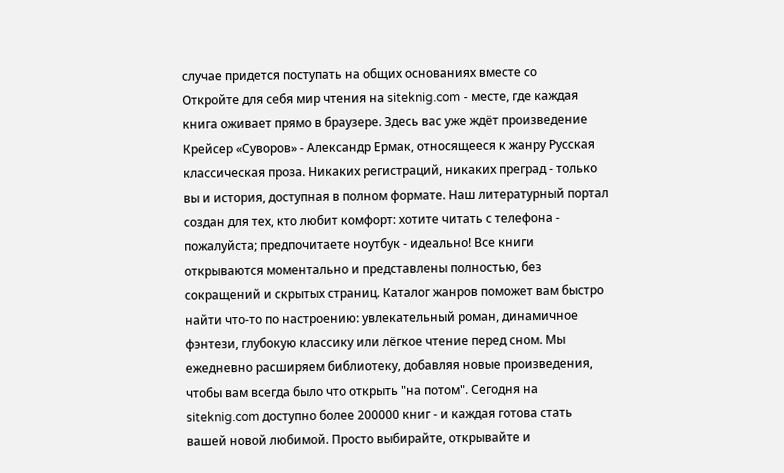случае придется поступать на общих основаниях вместе со
Откройте для себя мир чтения на siteknig.com - месте, где каждая книга оживает прямо в браузере. Здесь вас уже ждёт произведение Крейсер «Суворов» - Александр Ермак, относящееся к жанру Русская классическая проза. Никаких регистраций, никаких преград - только вы и история, доступная в полном формате. Наш литературный портал создан для тех, кто любит комфорт: хотите читать с телефона - пожалуйста; предпочитаете ноутбук - идеально! Все книги открываются моментально и представлены полностью, без сокращений и скрытых страниц. Каталог жанров поможет вам быстро найти что-то по настроению: увлекательный роман, динамичное фэнтези, глубокую классику или лёгкое чтение перед сном. Мы ежедневно расширяем библиотеку, добавляя новые произведения, чтобы вам всегда было что открыть "на потом". Сегодня на siteknig.com доступно более 200000 книг - и каждая готова стать вашей новой любимой. Просто выбирайте, открывайте и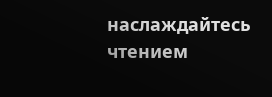наслаждайтесь чтением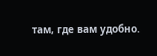там, где вам удобно.